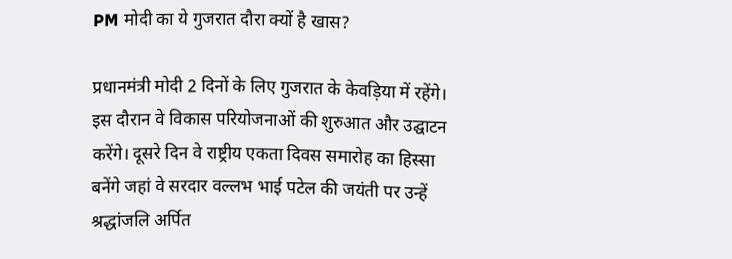PM मोदी का ये गुजरात दौरा क्यों है खास?

प्रधानमंत्री मोदी 2 दिनों के लिए गुजरात के केवड़िया में रहेंगे। इस दौरान वे विकास परियोजनाओं की शुरुआत और उद्घाटन करेंगे। दूसरे दिन वे राष्ट्रीय एकता दिवस समारोह का हिस्सा बनेंगे जहां वे सरदार वल्लभ भाई पटेल की जयंती पर उन्हें श्रद्धांजलि अर्पित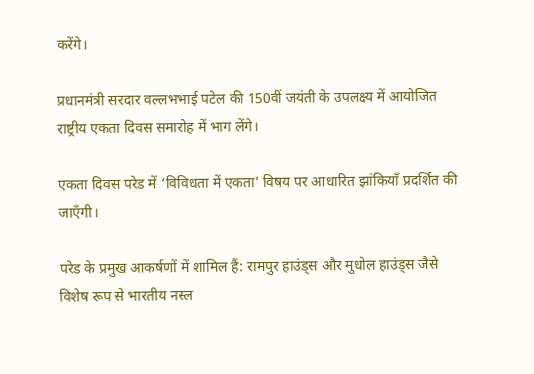करेंगे।

प्रधानमंत्री सरदार वल्लभभाई पटेल की 150वीं जयंती के उपलक्ष्य में आयोजित राष्ट्रीय एकता दिवस समारोह में भाग लेंगे।

एकता दिवस परेड में ‘विविधता में एकता’ विषय पर आधारित झांकियाँ प्रदर्शित की जाएँगी।

परेड के प्रमुख आकर्षणों में शामिल हैं: रामपुर हाउंड्स और मुधोल हाउंड्स जैसे विशेष रूप से भारतीय नस्ल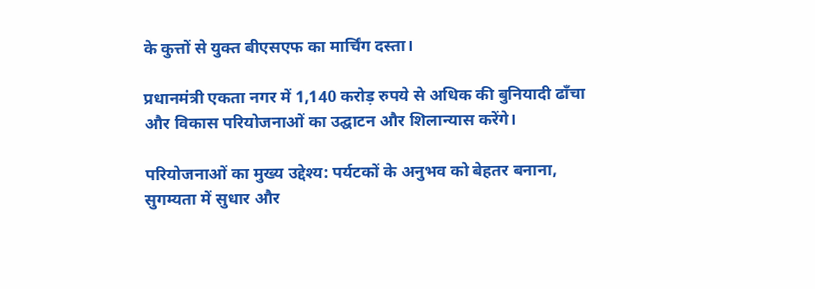के कुत्तों से युक्त बीएसएफ का मार्चिंग दस्ता।

प्रधानमंत्री एकता नगर में 1,140 करोड़ रुपये से अधिक की बुनियादी ढाँचा और विकास परियोजनाओं का उद्घाटन और शिलान्यास करेंगे।

परियोजनाओं का मुख्य उद्देश्य: पर्यटकों के अनुभव को बेहतर बनाना, सुगम्यता में सुधार और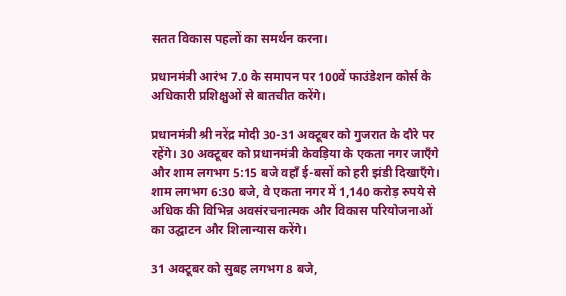सतत विकास पहलों का समर्थन करना।

प्रधानमंत्री आरंभ 7.0 के समापन पर 100वें फाउंडेशन कोर्स के अधिकारी प्रशिक्षुओं से बातचीत करेंगे।

प्रधानमंत्री श्री नरेंद्र मोदी 30-31 अक्टूबर को गुजरात के दौरे पर रहेंगे। 30 अक्टूबर को प्रधानमंत्री केवड़िया के एकता नगर जाएँगे और शाम लगभग 5:15 बजे वहाँ ई-बसों को हरी झंडी दिखाएँगे। शाम लगभग 6:30 बजे, वे एकता नगर में 1,140 करोड़ रुपये से अधिक की विभिन्न अवसंरचनात्मक और विकास परियोजनाओं का उद्घाटन और शिलान्यास करेंगे।

31 अक्टूबर को सुबह लगभग 8 बजे,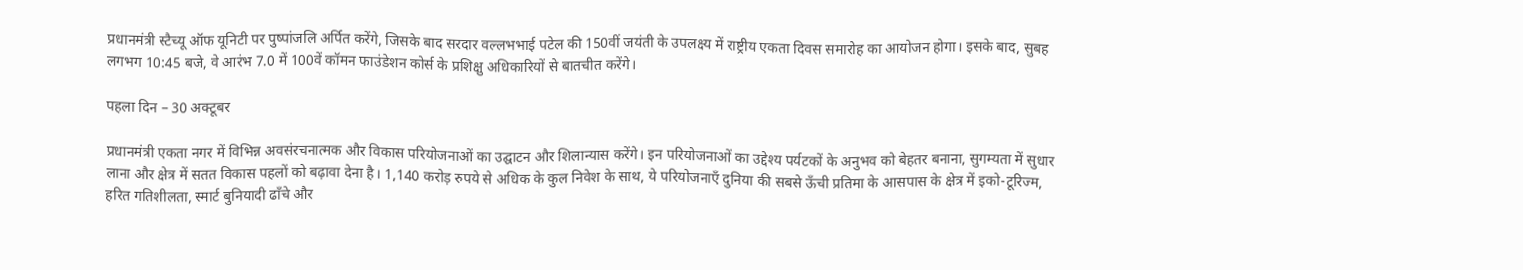प्रधानमंत्री स्टैच्यू ऑफ यूनिटी पर पुष्पांजलि अर्पित करेंगे, जिसके बाद सरदार वल्लभभाई पटेल की 150वीं जयंती के उपलक्ष्य में राष्ट्रीय एकता दिवस समारोह का आयोजन होगा। इसके बाद, सुबह लगभग 10:45 बजे, वे आरंभ 7.0 में 100वें कॉमन फाउंडेशन कोर्स के प्रशिक्षु अधिकारियों से बातचीत करेंगे।

पहला दिन – 30 अक्टूबर

प्रधानमंत्री एकता नगर में विभिन्न अवसंरचनात्मक और विकास परियोजनाओं का उद्घाटन और शिलान्यास करेंगे। इन परियोजनाओं का उद्देश्य पर्यटकों के अनुभव को बेहतर बनाना, सुगम्यता में सुधार लाना और क्षेत्र में सतत विकास पहलों को बढ़ावा देना है। 1,140 करोड़ रुपये से अधिक के कुल निवेश के साथ, ये परियोजनाएँ दुनिया की सबसे ऊँची प्रतिमा के आसपास के क्षेत्र में इको-टूरिज्म, हरित गतिशीलता, स्मार्ट बुनियादी ढाँचे और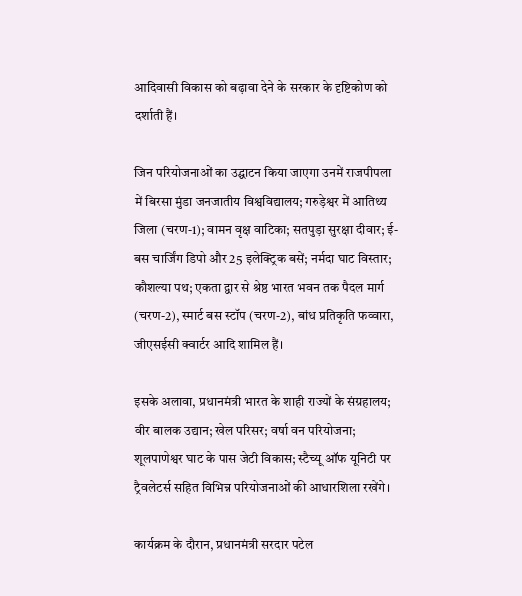आदिवासी विकास को बढ़ावा देने के सरकार के दृष्टिकोण को दर्शाती हैं।

जिन परियोजनाओं का उद्घाटन किया जाएगा उनमें राजपीपला में बिरसा मुंडा जनजातीय विश्वविद्यालय; गरुड़ेश्वर में आतिथ्य जिला (चरण-1); वामन वृक्ष वाटिका; सतपुड़ा सुरक्षा दीवार; ई-बस चार्जिंग डिपो और 25 इलेक्ट्रिक बसें; नर्मदा घाट विस्तार; कौशल्या पथ; एकता द्वार से श्रेष्ठ भारत भवन तक पैदल मार्ग (चरण-2), स्मार्ट बस स्टॉप (चरण-2), बांध प्रतिकृति फव्वारा, जीएसईसी क्वार्टर आदि शामिल हैं।

इसके अलावा, प्रधानमंत्री भारत के शाही राज्यों के संग्रहालय; वीर बालक उद्यान; खेल परिसर; वर्षा वन परियोजना; शूलपाणेश्वर घाट के पास जेटी विकास; स्टैच्यू ऑफ यूनिटी पर ट्रैवलेटर्स सहित विभिन्न परियोजनाओं की आधारशिला रखेंगे।

कार्यक्रम के दौरान, प्रधानमंत्री सरदार पटेल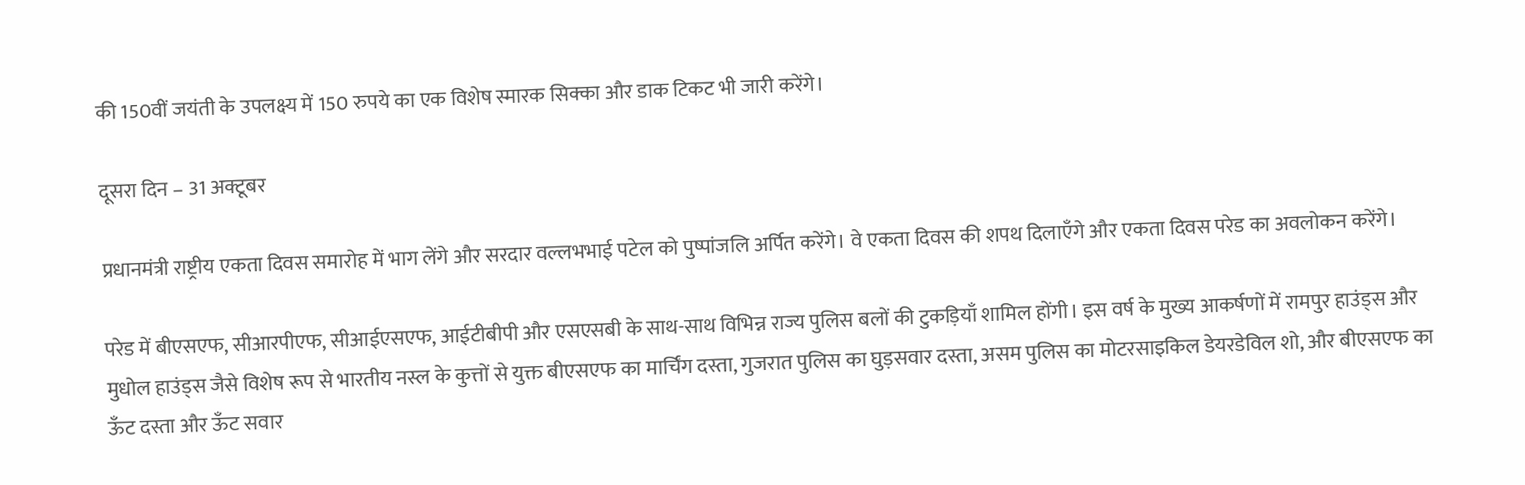की 150वीं जयंती के उपलक्ष्य में 150 रुपये का एक विशेष स्मारक सिक्का और डाक टिकट भी जारी करेंगे।

दूसरा दिन – 31 अक्टूबर

प्रधानमंत्री राष्ट्रीय एकता दिवस समारोह में भाग लेंगे और सरदार वल्लभभाई पटेल को पुष्पांजलि अर्पित करेंगे। वे एकता दिवस की शपथ दिलाएँगे और एकता दिवस परेड का अवलोकन करेंगे।

परेड में बीएसएफ, सीआरपीएफ, सीआईएसएफ, आईटीबीपी और एसएसबी के साथ-साथ विभिन्न राज्य पुलिस बलों की टुकड़ियाँ शामिल होंगी। इस वर्ष के मुख्य आकर्षणों में रामपुर हाउंड्स और मुधोल हाउंड्स जैसे विशेष रूप से भारतीय नस्ल के कुत्तों से युक्त बीएसएफ का मार्चिंग दस्ता, गुजरात पुलिस का घुड़सवार दस्ता, असम पुलिस का मोटरसाइकिल डेयरडेविल शो, और बीएसएफ का ऊँट दस्ता और ऊँट सवार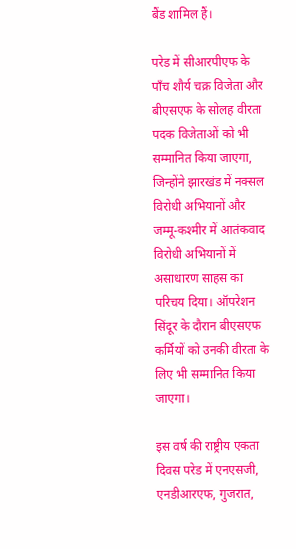बैंड शामिल हैं।

परेड में सीआरपीएफ के पाँच शौर्य चक्र विजेता और बीएसएफ के सोलह वीरता पदक विजेताओं को भी सम्मानित किया जाएगा, जिन्होंने झारखंड में नक्सल विरोधी अभियानों और जम्मू-कश्मीर में आतंकवाद विरोधी अभियानों में असाधारण साहस का परिचय दिया। ऑपरेशन सिंदूर के दौरान बीएसएफ कर्मियों को उनकी वीरता के लिए भी सम्मानित किया जाएगा।

इस वर्ष की राष्ट्रीय एकता दिवस परेड में एनएसजी, एनडीआरएफ, गुजरात,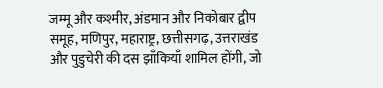जम्मू और कश्मीर, अंडमान और निकोबार द्वीप समूह, मणिपुर, महाराष्ट्र, छत्तीसगढ़, उत्तराखंड और पुडुचेरी की दस झाँकियाँ शामिल होंगी, जो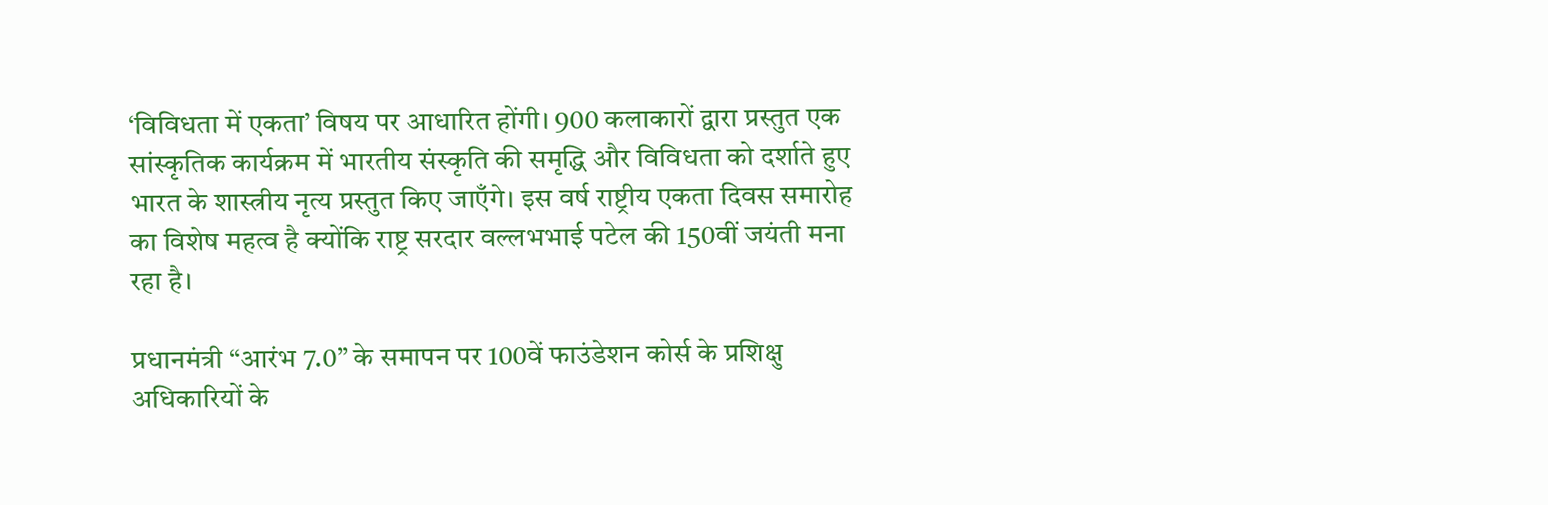‘विविधता में एकता’ विषय पर आधारित होंगी। 900 कलाकारों द्वारा प्रस्तुत एक सांस्कृतिक कार्यक्रम में भारतीय संस्कृति की समृद्धि और विविधता को दर्शाते हुए भारत के शास्त्रीय नृत्य प्रस्तुत किए जाएँगे। इस वर्ष राष्ट्रीय एकता दिवस समारोह का विशेष महत्व है क्योंकि राष्ट्र सरदार वल्लभभाई पटेल की 150वीं जयंती मना रहा है।

प्रधानमंत्री “आरंभ 7.0” के समापन पर 100वें फाउंडेशन कोर्स के प्रशिक्षु अधिकारियों के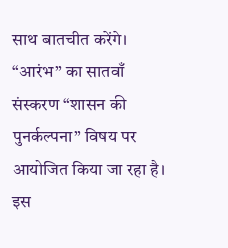साथ बातचीत करेंगे। “आरंभ” का सातवाँ संस्करण “शासन की पुनर्कल्पना” विषय पर आयोजित किया जा रहा है। इस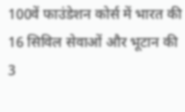100वें फाउंडेशन कोर्स में भारत की 16 सिविल सेवाओं और भूटान की 3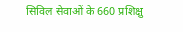सिविल सेवाओं के 660 प्रशिक्षु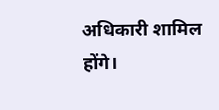अधिकारी शामिल होंगे।